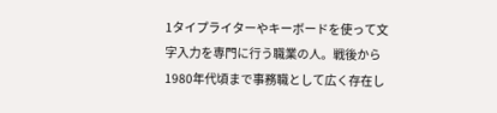1タイプライターやキーボードを使って文字入力を専門に行う職業の人。戦後から1980年代頃まで事務職として広く存在し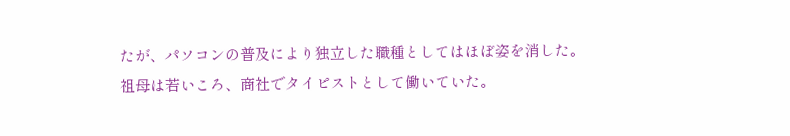たが、パソコンの普及により独立した職種としてはほぼ姿を消した。
祖母は若いころ、商社でタイピストとして働いていた。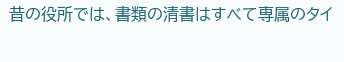昔の役所では、書類の清書はすべて専属のタイ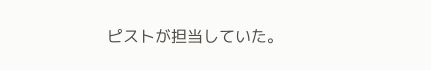ピストが担当していた。